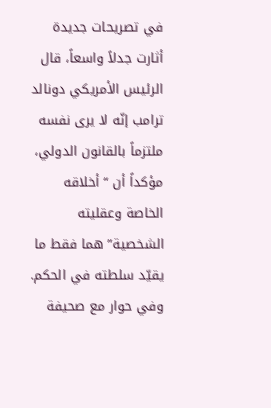في تصريحات جديدة أثارت جدلاً واسعاً، قال الرئيس الأمريكي دونالد ترامب إنّه لا يرى نفسه ملتزماً بالقانون الدولي، مؤكداً أن “أخلاقه الخاصة وعقليته الشخصية” هما فقط ما يقيّد سلطته في الحكم.
وفي حوار مع صحيفة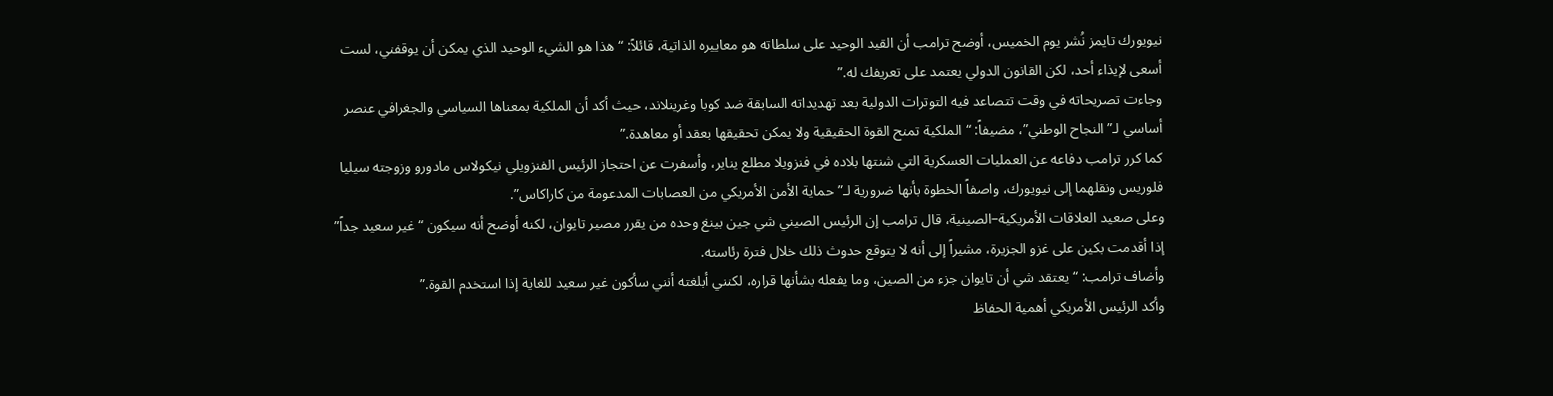نيويورك تايمز نُشر يوم الخميس، أوضح ترامب أن القيد الوحيد على سلطاته هو معاييره الذاتية، قائلاً: “هذا هو الشيء الوحيد الذي يمكن أن يوقفني، لست أسعى لإيذاء أحد، لكن القانون الدولي يعتمد على تعريفك له.”
وجاءت تصريحاته في وقت تتصاعد فيه التوترات الدولية بعد تهديداته السابقة ضد كوبا وغرينلاند، حيث أكد أن الملكية بمعناها السياسي والجغرافي عنصر أساسي لـ”النجاح الوطني”، مضيفاً: “الملكية تمنح القوة الحقيقية ولا يمكن تحقيقها بعقد أو معاهدة.”
كما كرر ترامب دفاعه عن العمليات العسكرية التي شنتها بلاده في فنزويلا مطلع يناير، وأسفرت عن احتجاز الرئيس الفنزويلي نيكولاس مادورو وزوجته سيليا فلوريس ونقلهما إلى نيويورك، واصفاً الخطوة بأنها ضرورية لـ”حماية الأمن الأمريكي من العصابات المدعومة من كاراكاس”.
وعلى صعيد العلاقات الأمريكية–الصينية، قال ترامب إن الرئيس الصيني شي جين بينغ وحده من يقرر مصير تايوان، لكنه أوضح أنه سيكون “غير سعيد جداً” إذا أقدمت بكين على غزو الجزيرة، مشيراً إلى أنه لا يتوقع حدوث ذلك خلال فترة رئاسته.
وأضاف ترامب: “يعتقد شي أن تايوان جزء من الصين، وما يفعله بشأنها قراره، لكنني أبلغته أنني سأكون غير سعيد للغاية إذا استخدم القوة.”
وأكد الرئيس الأمريكي أهمية الحفاظ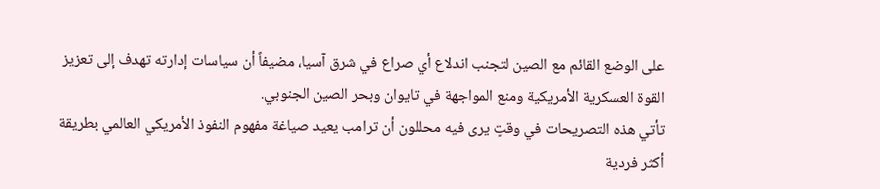على الوضع القائم مع الصين لتجنب اندلاع أي صراع في شرق آسيا، مضيفاً أن سياسات إدارته تهدف إلى تعزيز القوة العسكرية الأمريكية ومنع المواجهة في تايوان وبحر الصين الجنوبي.
تأتي هذه التصريحات في وقتٍ يرى فيه محللون أن ترامب يعيد صياغة مفهوم النفوذ الأمريكي العالمي بطريقة أكثر فردية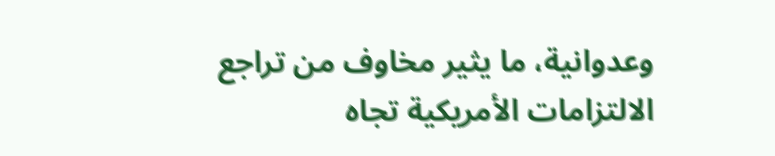وعدوانية، ما يثير مخاوف من تراجع الالتزامات الأمريكية تجاه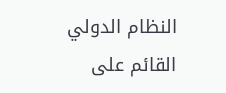النظام الدولي القائم على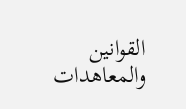القوانين والمعاهدات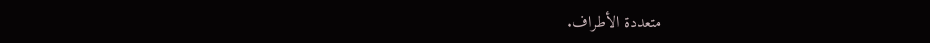متعددة الأطراف.